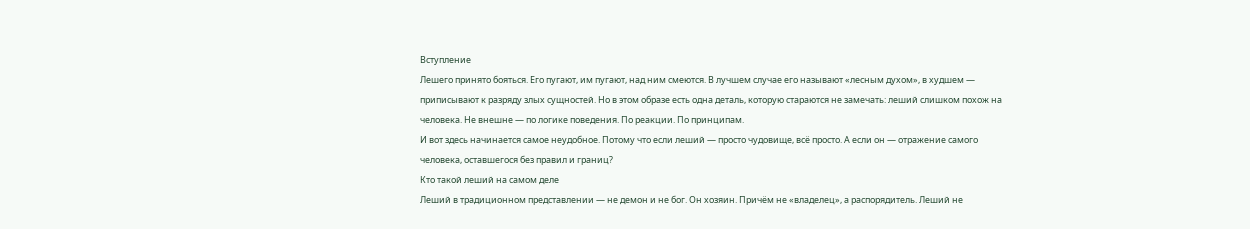Вступление
Лешего принято бояться. Его пугают, им пугают, над ним смеются. В лучшем случае его называют «лесным духом», в худшем — приписывают к разряду злых сущностей. Но в этом образе есть одна деталь, которую стараются не замечать: леший слишком похож на человека. Не внешне — по логике поведения. По реакции. По принципам.
И вот здесь начинается самое неудобное. Потому что если леший — просто чудовище, всё просто. А если он — отражение самого человека, оставшегося без правил и границ?
Кто такой леший на самом деле
Леший в традиционном представлении — не демон и не бог. Он хозяин. Причём не «владелец», а распорядитель. Леший не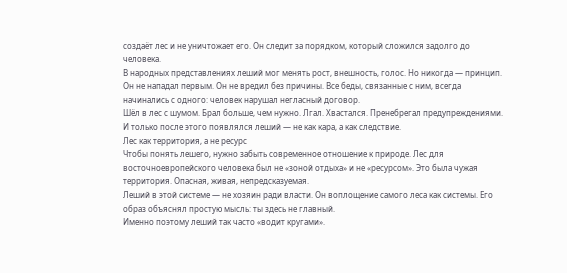создаёт лес и не уничтожает его. Он следит за порядком, который сложился задолго до человека.
В народных представлениях леший мог менять рост, внешность, голос. Но никогда — принцип. Он не нападал первым. Он не вредил без причины. Все беды, связанные с ним, всегда начинались с одного: человек нарушал негласный договор.
Шёл в лес с шумом. Брал больше, чем нужно. Лгал. Хвастался. Пренебрегал предупреждениями. И только после этого появлялся леший — не как кара, а как следствие.
Лес как территория, а не ресурс
Чтобы понять лешего, нужно забыть современное отношение к природе. Лес для восточноевропейского человека был не «зоной отдыха» и не «ресурсом». Это была чужая территория. Опасная, живая, непредсказуемая.
Леший в этой системе — не хозяин ради власти. Он воплощение самого леса как системы. Его образ объяснял простую мысль: ты здесь не главный.
Именно поэтому леший так часто «водит кругами».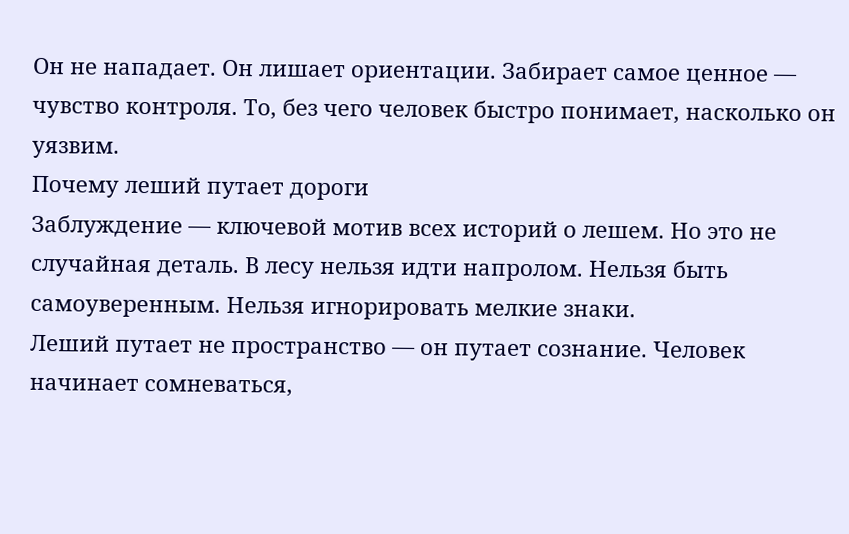Он не нападает. Он лишает ориентации. Забирает самое ценное — чувство контроля. То, без чего человек быстро понимает, насколько он уязвим.
Почему леший путает дороги
Заблуждение — ключевой мотив всех историй о лешем. Но это не случайная деталь. В лесу нельзя идти напролом. Нельзя быть самоуверенным. Нельзя игнорировать мелкие знаки.
Леший путает не пространство — он путает сознание. Человек начинает сомневаться,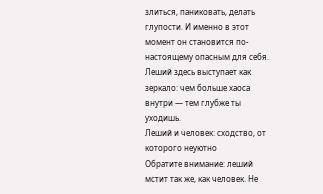злиться, паниковать, делать глупости. И именно в этот момент он становится по-настоящему опасным для себя.
Леший здесь выступает как зеркало: чем больше хаоса внутри — тем глубже ты уходишь.
Леший и человек: сходство, от которого неуютно
Обратите внимание: леший мстит так же, как человек. Не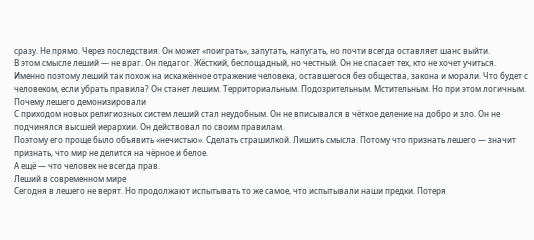сразу. Не прямо. Через последствия. Он может «поиграть», запутать, напугать, но почти всегда оставляет шанс выйти.
В этом смысле леший — не враг. Он педагог. Жёсткий, беспощадный, но честный. Он не спасает тех, кто не хочет учиться.
Именно поэтому леший так похож на искажённое отражение человека, оставшегося без общества, закона и морали. Что будет с человеком, если убрать правила? Он станет лешим. Территориальным. Подозрительным. Мстительным. Но при этом логичным.
Почему лешего демонизировали
С приходом новых религиозных систем леший стал неудобным. Он не вписывался в чёткое деление на добро и зло. Он не подчинялся высшей иерархии. Он действовал по своим правилам.
Поэтому его проще было объявить «нечистью». Сделать страшилкой. Лишить смысла. Потому что признать лешего — значит признать, что мир не делится на чёрное и белое.
А ещё — что человек не всегда прав.
Леший в современном мире
Сегодня в лешего не верят. Но продолжают испытывать то же самое, что испытывали наши предки. Потеря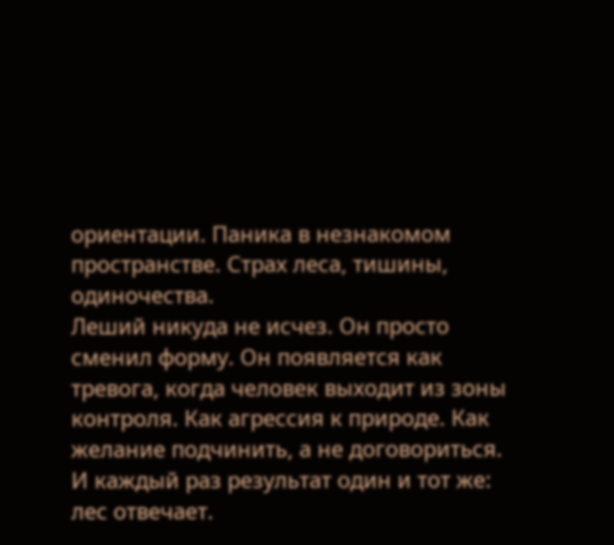ориентации. Паника в незнакомом пространстве. Страх леса, тишины, одиночества.
Леший никуда не исчез. Он просто сменил форму. Он появляется как тревога, когда человек выходит из зоны контроля. Как агрессия к природе. Как желание подчинить, а не договориться.
И каждый раз результат один и тот же: лес отвечает.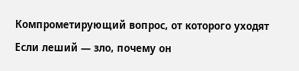Компрометирующий вопрос, от которого уходят
Если леший — зло, почему он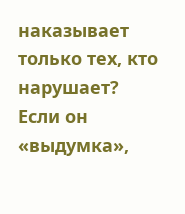наказывает только тех, кто нарушает?
Если он «выдумка»,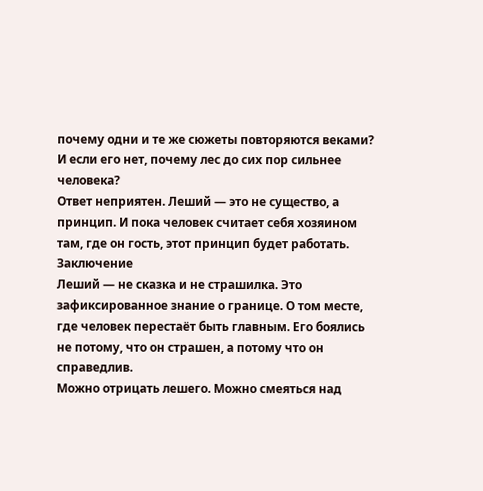почему одни и те же сюжеты повторяются веками?
И если его нет, почему лес до сих пор сильнее человека?
Ответ неприятен. Леший — это не существо, а принцип. И пока человек считает себя хозяином там, где он гость, этот принцип будет работать.
Заключение
Леший — не сказка и не страшилка. Это зафиксированное знание о границе. О том месте, где человек перестаёт быть главным. Его боялись не потому, что он страшен, а потому что он справедлив.
Можно отрицать лешего. Можно смеяться над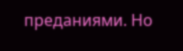преданиями. Но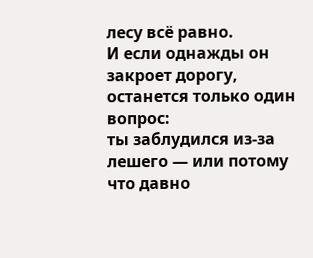лесу всё равно.
И если однажды он закроет дорогу, останется только один вопрос:
ты заблудился из-за лешего — или потому что давно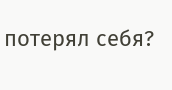потерял себя?